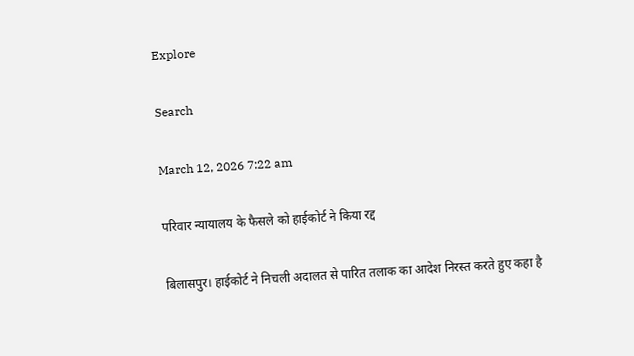Explore

Search

March 12, 2026 7:22 am

परिवार न्यायालय के फैसले को हाईकोर्ट ने किया रद्द

बिलासपुर। हाईकोर्ट ने निचली अदालत से पारित तलाक का आदेश निरस्त करते हुए कहा है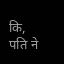कि, पति ने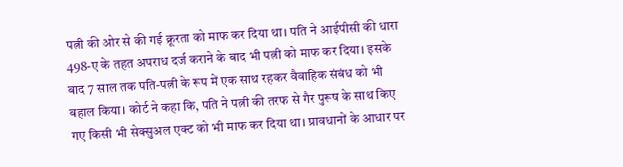पत्नी की ओर से की गई क्रूरता को माफ कर दिया था। पति ने आईपीसी की धारा 498-ए के तहत अपराध दर्ज कराने के बाद भी पत्नी को माफ कर दिया। इसके बाद 7 साल तक पति-पत्नी के रूप में एक साथ रहकर वैवाहिक संबंध को भी बहाल किया। कोर्ट ने कहा कि, पति ने पत्नी की तरफ से गैर पुरूष के साथ किए गए किसी भी सेक्सुअल एक्ट को भी माफ कर दिया था। प्रावधानों के आधार पर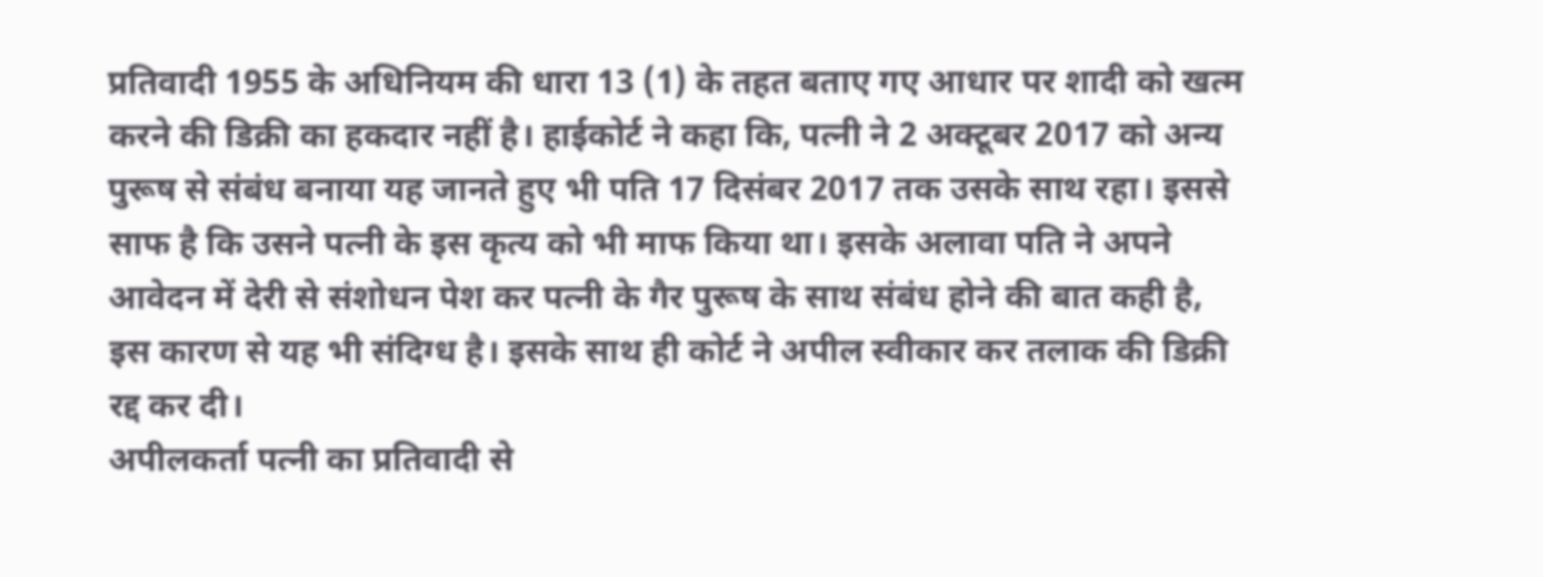प्रतिवादी 1955 के अधिनियम की धारा 13 (1) के तहत बताए गए आधार पर शादी को खत्म करने की डिक्री का हकदार नहीं है। हाईकोर्ट ने कहा कि, पत्नी ने 2 अक्टूबर 2017 को अन्य पुरूष से संबंध बनाया यह जानते हुए भी पति 17 दिसंबर 2017 तक उसके साथ रहा। इससे साफ है कि उसने पत्नी के इस कृत्य को भी माफ किया था। इसके अलावा पति ने अपने आवेदन में देरी से संशोधन पेश कर पत्नी के गैर पुरूष के साथ संबंध होने की बात कही है, इस कारण से यह भी संदिग्ध है। इसके साथ ही कोर्ट ने अपील स्वीकार कर तलाक की डिक्री रद्द कर दी।
अपीलकर्ता पत्नी का प्रतिवादी से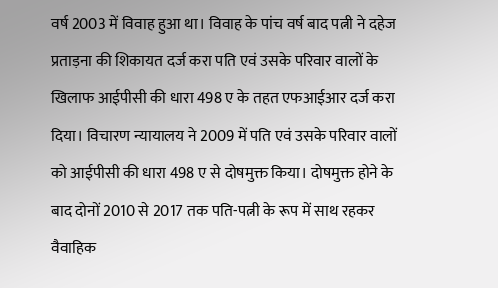वर्ष 2003 में विवाह हुआ था। विवाह के पांच वर्ष बाद पत्नी ने दहेज प्रताड़ना की शिकायत दर्ज करा पति एवं उसके परिवार वालों के खिलाफ आईपीसी की धारा 498 ए के तहत एफआईआर दर्ज करा दिया। विचारण न्यायालय ने 2009 में पति एवं उसके परिवार वालों को आईपीसी की धारा 498 ए से दोषमुक्त किया। दोषमुक्त होने के बाद दोनों 2010 से 2017 तक पति-पत्नी के रूप में साथ रहकर वैवाहिक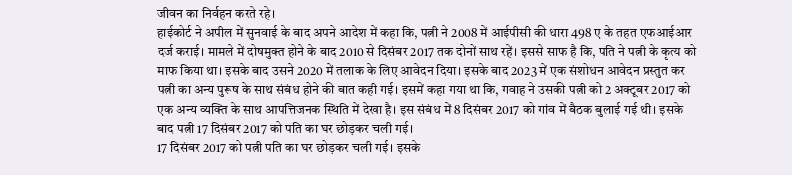जीवन का निर्वहन करते रहे।
हाईकोर्ट ने अपील में सुनवाई के बाद अपने आदेश में कहा कि, पत्नी ने 2008 में आईपीसी की धारा 498 ए के तहत एफआईआर दर्ज कराई। मामले में दोषमुक्त होने के बाद 2010 से दिसंबर 2017 तक दोनों साथ रहें। इससे साफ है कि, पति ने पत्नी के कृत्य को माफ किया था। इसके बाद उसने 2020 में तलाक के लिए आवेदन दिया। इसके बाद 2023 में एक संशोधन आवेदन प्रस्तुत कर पत्नी का अन्य पुरूष के साथ संबंध होने की बात कही गई। इसमें कहा गया था कि, गवाह ने उसकी पत्नी को 2 अक्टूबर 2017 को एक अन्य व्यक्ति के साथ आपत्तिजनक स्थिति में देखा है। इस संबंध में 8 दिसंबर 2017 को गांव में बैठक बुलाई गई थी। इसके बाद पत्नी 17 दिसंबर 2017 को पति का घर छोड़कर चली गई।
17 दिसंबर 2017 को पत्नी पति का घर छोड़कर चली गई। इसके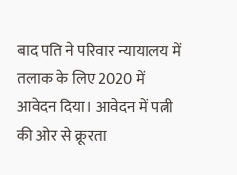बाद पति ने परिवार न्यायालय में तलाक के लिए 2020 में आवेदन दिया। आवेदन में पत्नी की ओर से क्रूरता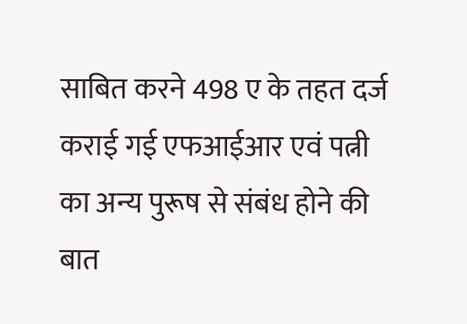साबित करने 498 ए के तहत दर्ज कराई गई एफआईआर एवं पत्नी का अन्य पुरूष से संबंध होने की बात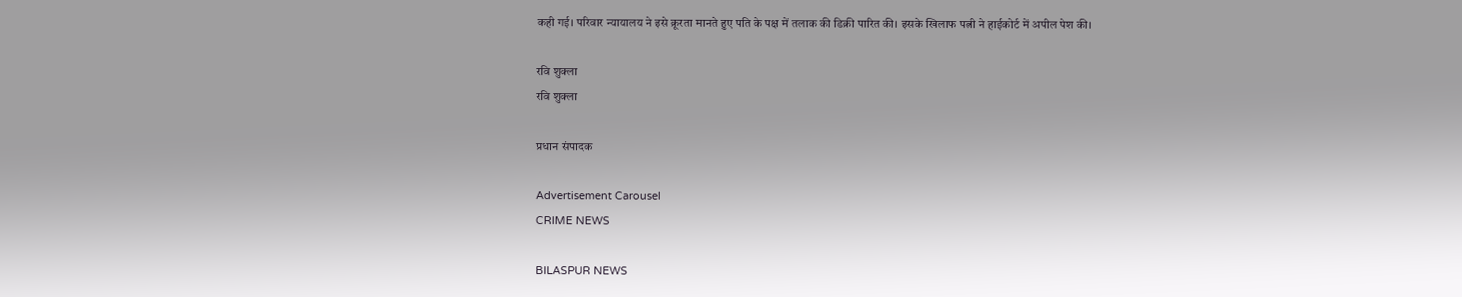कही गई। परिवार न्यायालय ने इसे क्रूरता मानते हुए पति के पक्ष में तलाक की डिक्री पारित की। इसके खिलाफ पत्नी ने हाईकोर्ट में अपील पेश की।

रवि शुक्ला
रवि शुक्ला

प्रधान संपादक

Advertisement Carousel
CRIME NEWS

BILASPUR NEWS